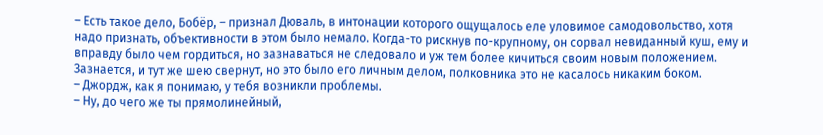– Есть такое дело, Бобёр, – признал Дюваль, в интонации которого ощущалось еле уловимое самодовольство, хотя надо признать, объективности в этом было немало. Когда-то рискнув по-крупному, он сорвал невиданный куш, ему и вправду было чем гордиться, но зазнаваться не следовало и уж тем более кичиться своим новым положением. Зазнается, и тут же шею свернут, но это было его личным делом, полковника это не касалось никаким боком.
– Джордж, как я понимаю, у тебя возникли проблемы.
– Ну, до чего же ты прямолинейный,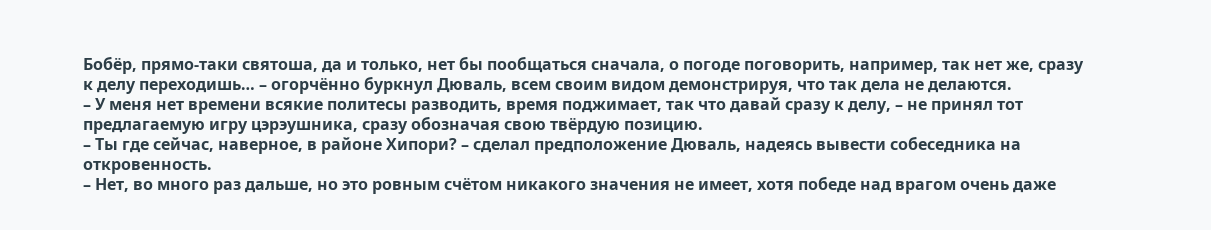Бобёр, прямо-таки святоша, да и только, нет бы пообщаться сначала, о погоде поговорить, например, так нет же, сразу к делу переходишь… – огорчённо буркнул Дюваль, всем своим видом демонстрируя, что так дела не делаются.
– У меня нет времени всякие политесы разводить, время поджимает, так что давай сразу к делу, – не принял тот предлагаемую игру цэрэушника, сразу обозначая свою твёрдую позицию.
– Ты где сейчас, наверное, в районе Хипори? – сделал предположение Дюваль, надеясь вывести собеседника на откровенность.
– Нет, во много раз дальше, но это ровным счётом никакого значения не имеет, хотя победе над врагом очень даже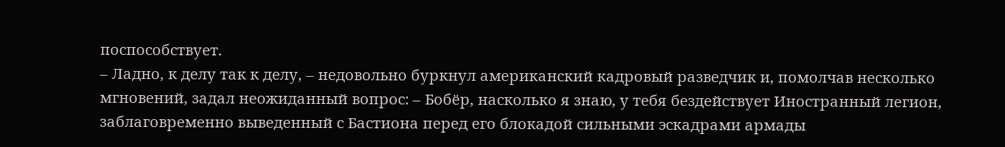поспособствует.
– Ладно, к делу так к делу, – недовольно буркнул американский кадровый разведчик и, помолчав несколько мгновений, задал неожиданный вопрос: – Бобёр, насколько я знаю, у тебя бездействует Иностранный легион, заблаговременно выведенный с Бастиона перед его блокадой сильными эскадрами армады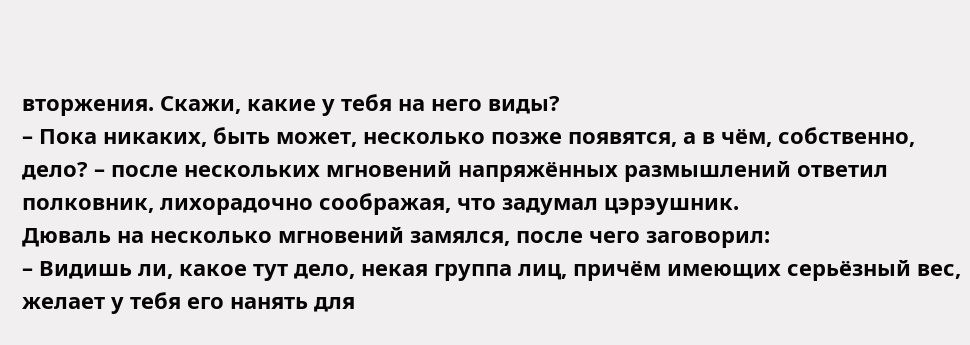вторжения. Скажи, какие у тебя на него виды?
– Пока никаких, быть может, несколько позже появятся, а в чём, собственно, дело? – после нескольких мгновений напряжённых размышлений ответил полковник, лихорадочно соображая, что задумал цэрэушник.
Дюваль на несколько мгновений замялся, после чего заговорил:
– Видишь ли, какое тут дело, некая группа лиц, причём имеющих серьёзный вес, желает у тебя его нанять для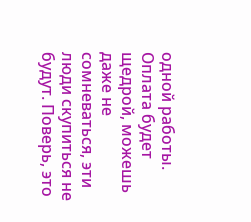одной работы. Оплата будет щедрой, можешь даже не сомневаться, эти люди скупиться не будут. Поверь, это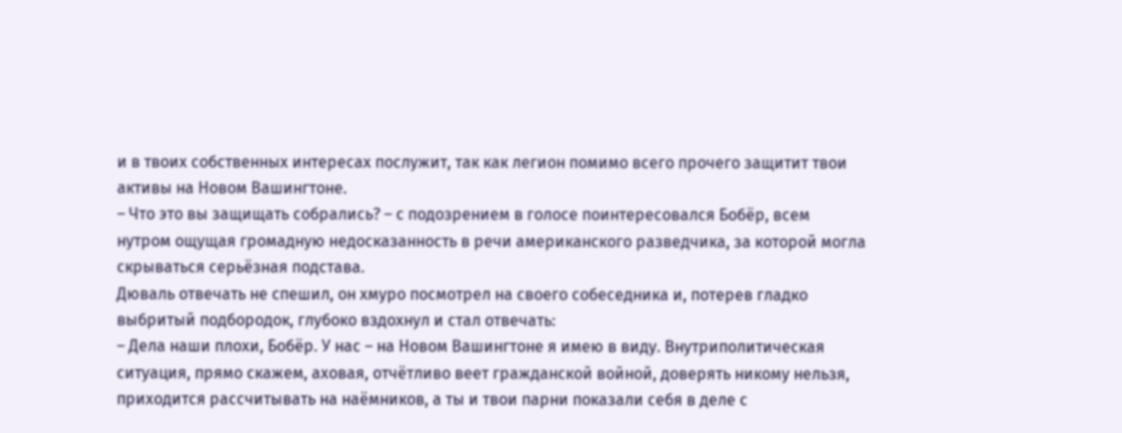и в твоих собственных интересах послужит, так как легион помимо всего прочего защитит твои активы на Новом Вашингтоне.
– Что это вы защищать собрались? – с подозрением в голосе поинтересовался Бобёр, всем нутром ощущая громадную недосказанность в речи американского разведчика, за которой могла скрываться серьёзная подстава.
Дюваль отвечать не спешил, он хмуро посмотрел на своего собеседника и, потерев гладко выбритый подбородок, глубоко вздохнул и стал отвечать:
– Дела наши плохи, Бобёр. У нас – на Новом Вашингтоне я имею в виду. Внутриполитическая ситуация, прямо скажем, аховая, отчётливо веет гражданской войной, доверять никому нельзя, приходится рассчитывать на наёмников, а ты и твои парни показали себя в деле с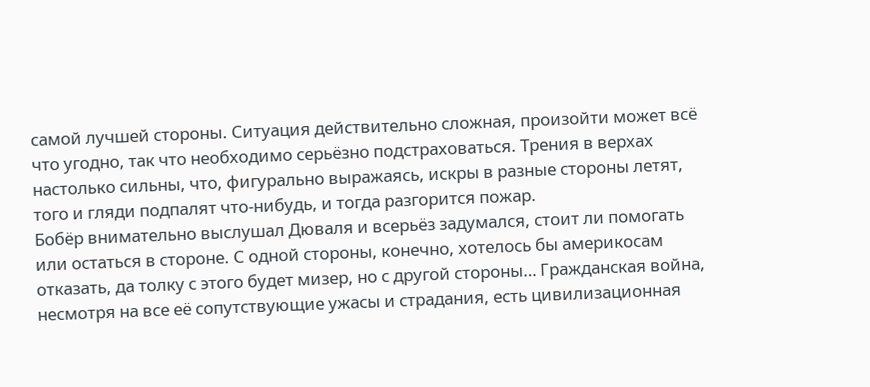самой лучшей стороны. Ситуация действительно сложная, произойти может всё что угодно, так что необходимо серьёзно подстраховаться. Трения в верхах настолько сильны, что, фигурально выражаясь, искры в разные стороны летят, того и гляди подпалят что-нибудь, и тогда разгорится пожар.
Бобёр внимательно выслушал Дюваля и всерьёз задумался, стоит ли помогать или остаться в стороне. С одной стороны, конечно, хотелось бы америкосам отказать, да толку с этого будет мизер, но с другой стороны… Гражданская война, несмотря на все её сопутствующие ужасы и страдания, есть цивилизационная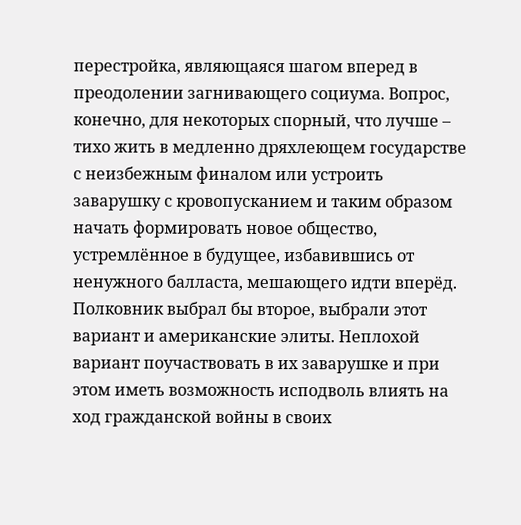перестройка, являющаяся шагом вперед в преодолении загнивающего социума. Вопрос, конечно, для некоторых спорный, что лучше – тихо жить в медленно дряхлеющем государстве с неизбежным финалом или устроить заварушку с кровопусканием и таким образом начать формировать новое общество, устремлённое в будущее, избавившись от ненужного балласта, мешающего идти вперёд. Полковник выбрал бы второе, выбрали этот вариант и американские элиты. Неплохой вариант поучаствовать в их заварушке и при этом иметь возможность исподволь влиять на ход гражданской войны в своих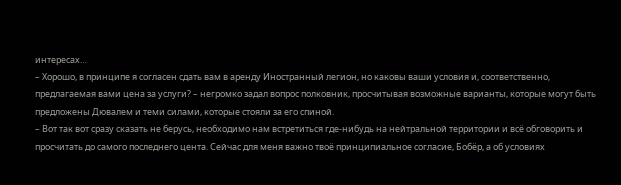интересах…
– Хорошо, в принципе я согласен сдать вам в аренду Иностранный легион, но каковы ваши условия и, соответственно, предлагаемая вами цена за услуги? – негромко задал вопрос полковник, просчитывая возможные варианты, которые могут быть предложены Дювалем и теми силами, которые стояли за его спиной.
– Вот так вот сразу сказать не берусь, необходимо нам встретиться где-нибудь на нейтральной территории и всё обговорить и просчитать до самого последнего цента. Сейчас для меня важно твоё принципиальное согласие, Бобёр, а об условиях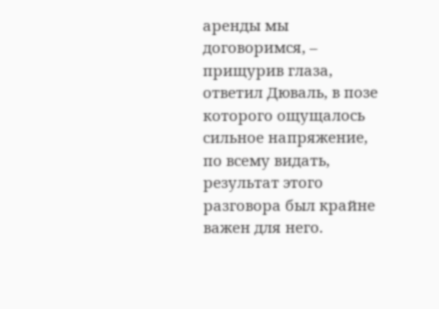аренды мы договоримся, – прищурив глаза, ответил Дюваль, в позе которого ощущалось сильное напряжение, по всему видать, результат этого разговора был крайне важен для него.